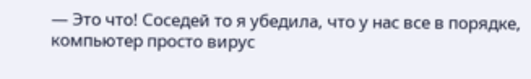— Это что! Соседей то я убедила, что у нас все в порядке, компьютер просто вирус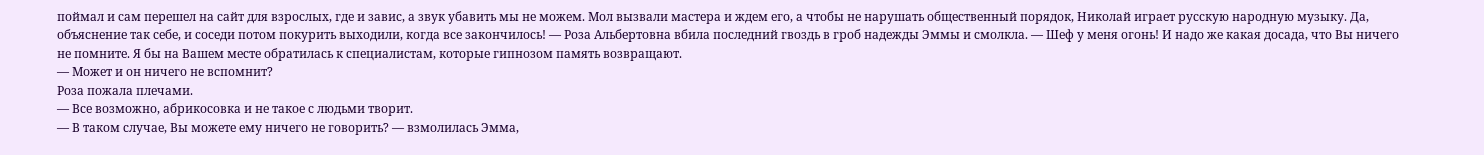поймал и сам перешел на сайт для взрослых, где и завис, а звук убавить мы не можем. Мол вызвали мастера и ждем его, а чтобы не нарушать общественный порядок, Николай играет русскую народную музыку. Да, объяснение так себе, и соседи потом покурить выходили, когда все закончилось! — Роза Альбертовна вбила последний гвоздь в гроб надежды Эммы и смолкла. — Шеф у меня огонь! И надо же какая досада, что Вы ничего не помните. Я бы на Вашем месте обратилась к специалистам, которые гипнозом память возвращают.
— Может и он ничего не вспомнит?
Роза пожала плечами.
— Все возможно, абрикосовка и не такое с людьми творит.
— В таком случае, Вы можете ему ничего не говорить? — взмолилась Эмма,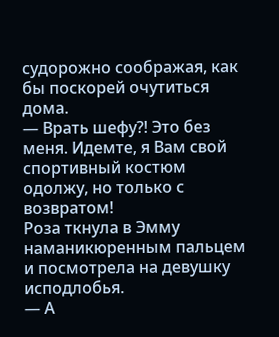судорожно соображая, как бы поскорей очутиться дома.
— Врать шефу?! Это без меня. Идемте, я Вам свой спортивный костюм одолжу, но только с возвратом!
Роза ткнула в Эмму наманикюренным пальцем и посмотрела на девушку исподлобья.
— А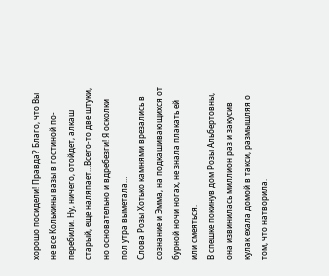хорошо посидели! Правда? Благо, что Вы не все Колькины вазы в гостиной по-перебили. Ну, ничего, отойдет, алкаш старый, еще наляпает…Всего-то две штуки, но основательно и вдребезги! Я осколки пол утра выметала…
Слова Розы Хотько камнями врезались в сознание и Эмма, на подкашивающихся от бурной ночи ногах, не знала плакать ей или смеяться.
В спешке покинув дом Розы Альбертовны, она извинилась миллион раз и закусив кулак ехала домой в такси, размышляя о том, что натворила.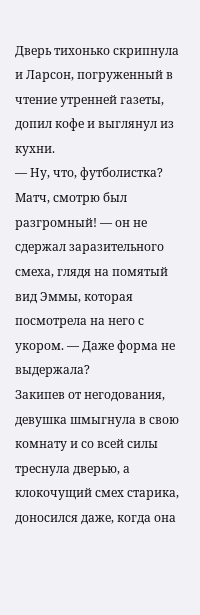Дверь тихонько скрипнула и Ларсон, погруженный в чтение утренней газеты, допил кофе и выглянул из кухни.
— Ну, что, футболистка? Матч, смотрю был разгромный! — он не сдержал заразительного смеха, глядя на помятый вид Эммы, которая посмотрела на него с укором. — Даже форма не выдержала?
Закипев от негодования, девушка шмыгнула в свою комнату и со всей силы треснула дверью, а клокочущий смех старика, доносился даже, когда она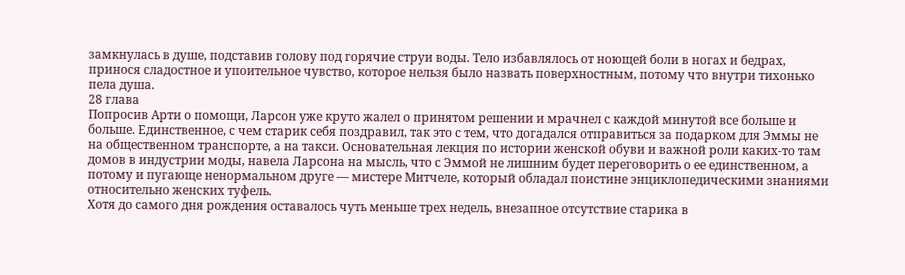замкнулась в душе, подставив голову под горячие струи воды. Тело избавлялось от ноющей боли в ногах и бедрах, принося сладостное и упоительное чувство, которое нельзя было назвать поверхностным, потому что внутри тихонько пела душа.
28 глава
Попросив Арти о помощи, Ларсон уже круто жалел о принятом решении и мрачнел с каждой минутой все больше и больше. Единственное, с чем старик себя поздравил, так это с тем, что догадался отправиться за подарком для Эммы не на общественном транспорте, а на такси. Основательная лекция по истории женской обуви и важной роли каких-то там домов в индустрии моды, навела Ларсона на мысль, что с Эммой не лишним будет переговорить о ее единственном, а потому и пугающе ненормальном друге — мистере Митчеле, который обладал поистине энциклопедическими знаниями относительно женских туфель.
Хотя до самого дня рождения оставалось чуть меньше трех недель, внезапное отсутствие старика в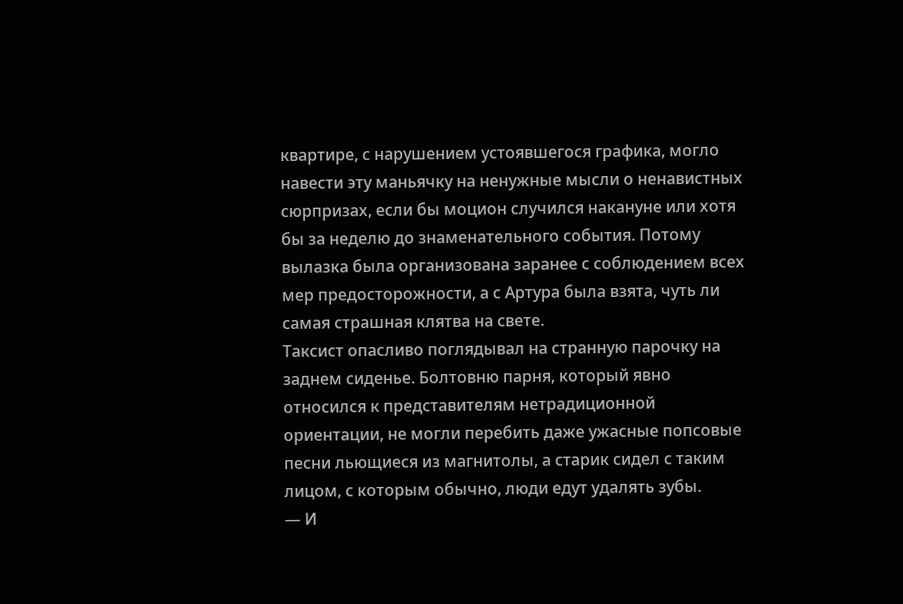квартире, с нарушением устоявшегося графика, могло навести эту маньячку на ненужные мысли о ненавистных сюрпризах, если бы моцион случился накануне или хотя бы за неделю до знаменательного события. Потому вылазка была организована заранее с соблюдением всех мер предосторожности, а с Артура была взята, чуть ли самая страшная клятва на свете.
Таксист опасливо поглядывал на странную парочку на заднем сиденье. Болтовню парня, который явно относился к представителям нетрадиционной ориентации, не могли перебить даже ужасные попсовые песни льющиеся из магнитолы, а старик сидел с таким лицом, с которым обычно, люди едут удалять зубы.
— И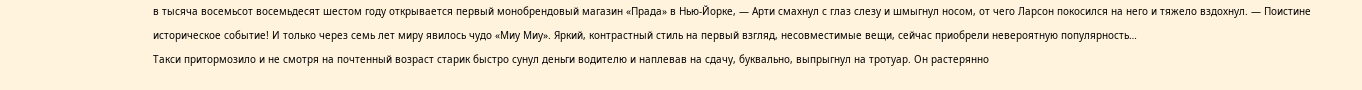в тысяча восемьсот восемьдесят шестом году открывается первый монобрендовый магазин «Прада» в Нью-Йорке, — Арти смахнул с глаз слезу и шмыгнул носом, от чего Ларсон покосился на него и тяжело вздохнул. — Поистине историческое событие! И только через семь лет миру явилось чудо «Миу Миу». Яркий, контрастный стиль на первый взгляд, несовместимые вещи, сейчас приобрели невероятную популярность…
Такси притормозило и не смотря на почтенный возраст старик быстро сунул деньги водителю и наплевав на сдачу, буквально, выпрыгнул на тротуар. Он растерянно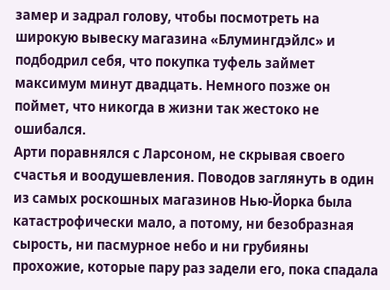замер и задрал голову, чтобы посмотреть на широкую вывеску магазина «Блумингдэйлс» и подбодрил себя, что покупка туфель займет максимум минут двадцать. Немного позже он поймет, что никогда в жизни так жестоко не ошибался.
Арти поравнялся с Ларсоном, не скрывая своего счастья и воодушевления. Поводов заглянуть в один из самых роскошных магазинов Нью-Йорка была катастрофически мало, а потому, ни безобразная сырость, ни пасмурное небо и ни грубияны прохожие, которые пару раз задели его, пока спадала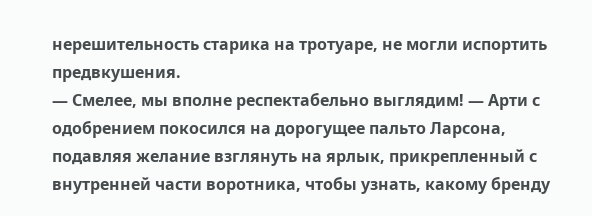нерешительность старика на тротуаре, не могли испортить предвкушения.
— Смелее, мы вполне респектабельно выглядим! — Арти с одобрением покосился на дорогущее пальто Ларсона, подавляя желание взглянуть на ярлык, прикрепленный с внутренней части воротника, чтобы узнать, какому бренду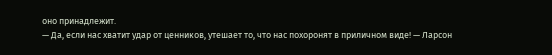оно принадлежит.
— Да, если нас хватит удар от ценников, утешает то, что нас похоронят в приличном виде! — Ларсон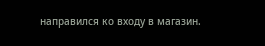направился ко входу в магазин.